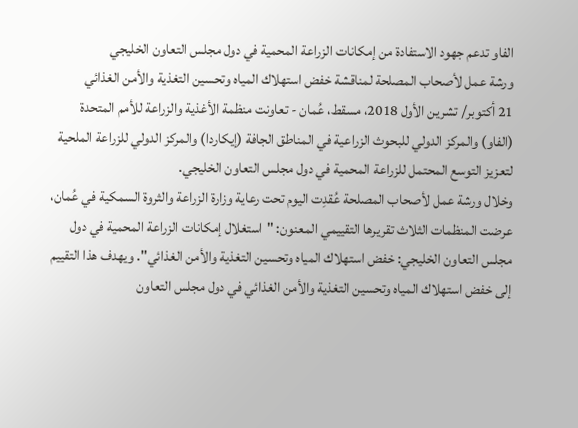الفاو تدعم جهود الاستفادة من إمكانات الزراعة المحمية في دول مجلس التعاون الخليجي
ورشة عمل لأصحاب المصلحة لمناقشة خفض استهلاك المياه وتحسين التغذية والأمن الغذائي
21 أكتوبر/ تشرين الأول 2018، مسقط، عُمان - تعاونت منظمة الأغذية والزراعة للأمم المتحدة (الفاو) والمركز الدولي للبحوث الزراعية في المناطق الجافة (إيكاردا) والمركز الدولي للزراعة الملحية لتعزيز التوسع المحتمل للزراعة المحمية في دول مجلس التعاون الخليجي.
وخلال ورشة عمل لأصحاب المصلحة عُقدِت اليوم تحت رعاية وزارة الزراعة والثروة السمكية في عُمان، عرضت المنظمات الثلاث تقريرها التقييمي المعنون: "استغلال إمكانات الزراعة المحمية في دول مجلس التعاون الخليجي: خفض استهلاك المياه وتحسين التغذية والأمن الغذائي". ويهدف هذا التقييم إلى خفض استهلاك المياه وتحسين التغذية والأمن الغذائي في دول مجلس التعاون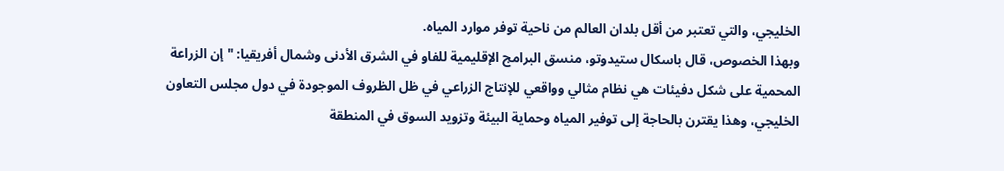الخليجي، والتي تعتبر من أقل بلدان العالم من ناحية توفر موارد المياه.
وبهذا الخصوص، قال باسكال ستيدوتو، منسق البرامج الإقليمية للفاو في الشرق الأدنى وشمال أفريقيا: "إن الزراعة المحمية على شكل دفيئات هي نظام مثالي وواقعي للإنتاج الزراعي في ظل الظروف الموجودة في دول مجلس التعاون الخليجي، وهذا يقترن بالحاجة إلى توفير المياه وحماية البيئة وتزويد السوق في المنطقة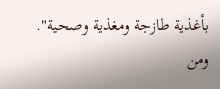بأغذية طازجة ومغذية وصحية".
ومن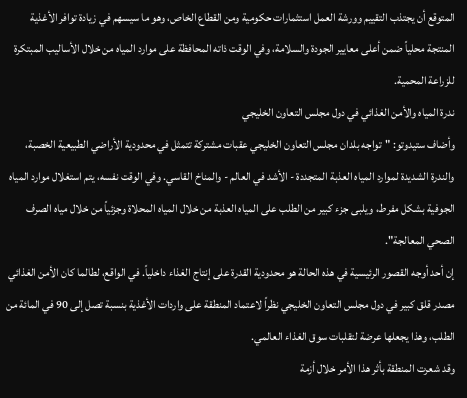المتوقع أن يجتذب التقييم وورشة العمل استثمارات حكومية ومن القطاع الخاص، وهو ما سيسهم في زيادة توافر الأغذية المنتجة محلياً ضمن أعلى معايير الجودة والسلامة، وفي الوقت ذاته المحافظة على موارد المياه من خلال الأساليب المبتكرة للزراعة المحمية.
ندرة المياه والأمن الغذائي في دول مجلس التعاون الخليجي
وأضاف ستيدوتو: "تواجه بلدان مجلس التعاون الخليجي عقبات مشتركة تتمثل في محدودية الأراضي الطبيعية الخصبة، والندرة الشديدة لموارد المياه العذبة المتجددة - الأشد في العالم - والمناخ القاسي. وفي الوقت نفسه، يتم استغلال موارد المياه الجوفية بشكل مفرط، ويلبى جزء كبير من الطلب على المياه العذبة من خلال المياه المحلاة وجزئياً من خلال مياه الصرف الصحي المعالجة".
إن أحد أوجه القصور الرئيسية في هذه الحالة هو محدودية القدرة على إنتاج الغذاء داخلياً. في الواقع، لطالما كان الأمن الغذائي مصدر قلق كبير في دول مجلس التعاون الخليجي نظراً لاعتماد المنطقة على واردات الأغذية بنسبة تصل إلى 90 في المائة من الطلب، وهذا يجعلها عرضة لتقلبات سوق الغذاء العالمي.
وقد شعرت المنطقة بأثر هذا الأمر خلال أزمة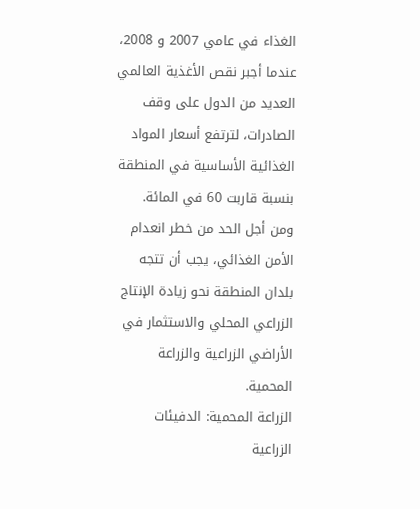الغذاء في عامي 2007 و 2008، عندما أجبر نقص الأغذية العالمي العديد من الدول على وقف الصادرات، لترتفع أسعار المواد الغذائية الأساسية في المنطقة بنسبة قاربت 60 في المائة.
ومن أجل الحد من خطر انعدام الأمن الغذائي، يجب أن تتجه بلدان المنطقة نحو زيادة الإنتاج الزراعي المحلي والاستثمار في الأراضي الزراعية والزراعة المحمية.
الزراعة المحمية: الدفيئات الزراعية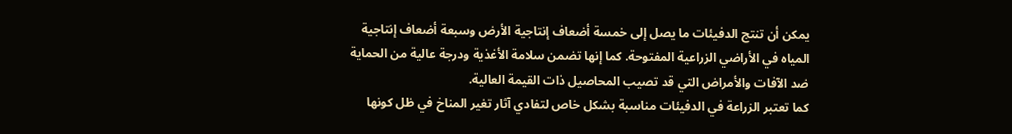يمكن أن تنتج الدفيئات ما يصل إلى خمسة أضعاف إنتاجية الأرض وسبعة أضعاف إنتاجية المياه في الأراضي الزراعية المفتوحة. كما إنها تضمن سلامة الأغذية ودرجة عالية من الحماية ضد الآفات والأمراض التي قد تصيب المحاصيل ذات القيمة العالية.
كما تعتبر الزراعة في الدفيئات مناسبة بشكل خاص لتفادي آثار تغير المناخ في ظل كونها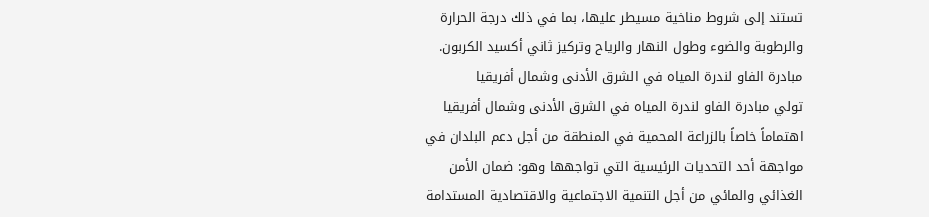تستند إلى شروط مناخية مسيطر عليها، بما في ذلك درجة الحرارة والرطوبة والضوء وطول النهار والرياح وتركيز ثاني أكسيد الكربون.
مبادرة الفاو لندرة المياه في الشرق الأدنى وشمال أفريقيا
تولي مبادرة الفاو لندرة المياه في الشرق الأدنى وشمال أفريقيا اهتماماً خاصاً بالزراعة المحمية في المنطقة من أجل دعم البلدان في مواجهة أحد التحديات الرئيسية التي تواجهها وهو: ضمان الأمن الغذائي والمائي من أجل التنمية الاجتماعية والاقتصادية المستدامة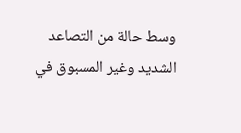وسط حالة من التصاعد الشديد وغير المسبوق في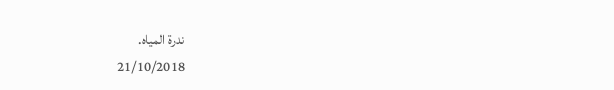ندرة المياه.
21/10/2018